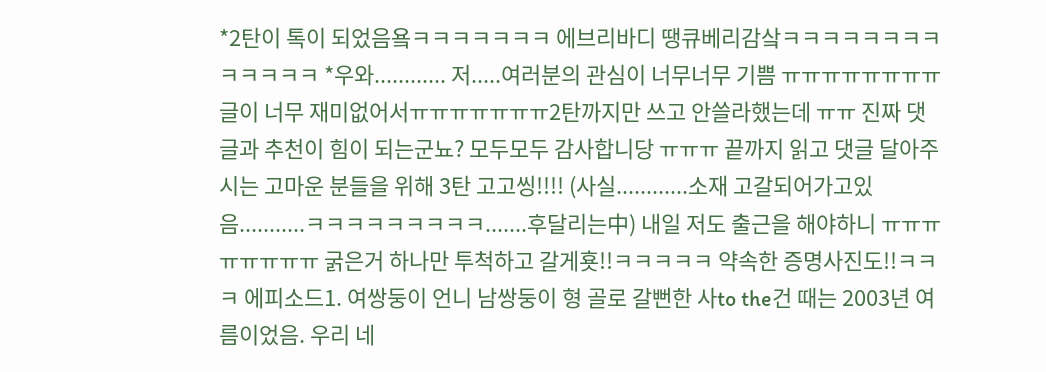*2탄이 톡이 되었음욬ㅋㅋㅋㅋㅋㅋㅋ 에브리바디 땡큐베리감샄ㅋㅋㅋㅋㅋㅋㅋㅋㅋㅋㅋㅋㅋ *우와............ 저.....여러분의 관심이 너무너무 기쁨 ㅠㅠㅠㅠㅠㅠㅠㅠ글이 너무 재미없어서ㅠㅠㅠㅠㅠㅠㅠ2탄까지만 쓰고 안쓸라했는데 ㅠㅠ 진짜 댓글과 추천이 힘이 되는군뇨? 모두모두 감사합니당 ㅠㅠㅠ 끝까지 읽고 댓글 달아주시는 고마운 분들을 위해 3탄 고고씽!!!! (사실............소재 고갈되어가고있음...........ㅋㅋㅋㅋㅋㅋㅋㅋㅋ.......후달리는中) 내일 저도 출근을 해야하니 ㅠㅠㅠㅠㅠㅠㅠㅠ 굵은거 하나만 투척하고 갈게횻!!ㅋㅋㅋㅋㅋ 약속한 증명사진도!!ㅋㅋㅋ 에피소드1. 여쌍둥이 언니 남쌍둥이 형 골로 갈뻔한 사to the건 때는 2003년 여름이었음. 우리 네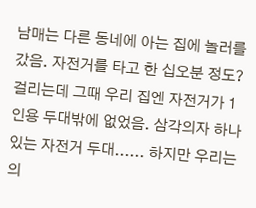남매는 다른 동네에 아는 집에 놀러를 갔음. 자전거를 타고 한 십오분 정도? 걸리는데 그때 우리 집엔 자전거가 1인용 두대밖에 없었음. 삼각의자 하나 있는 자전거 두대...... 하지만 우리는 의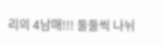리의 4남매!!! 둘둘씩 나뉘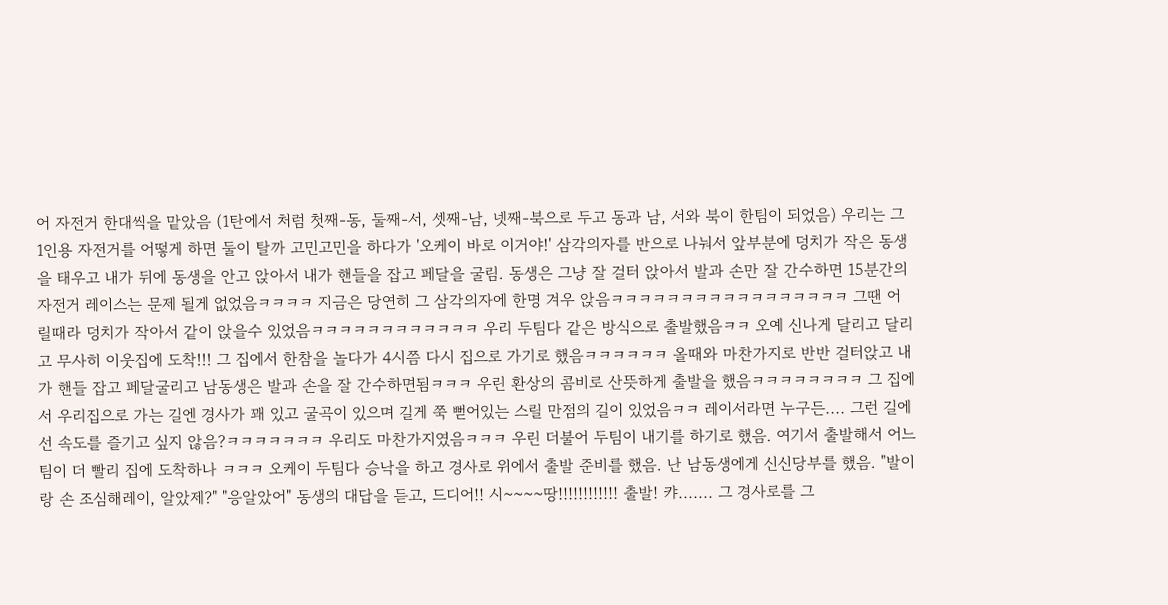어 자전거 한대씩을 맡았음 (1탄에서 처럼 첫째-동, 둘째-서, 셋째-남, 넷째-북으로 두고 동과 남, 서와 북이 한팀이 되었음) 우리는 그 1인용 자전거를 어떻게 하면 둘이 탈까 고민고민을 하다가 '오케이 바로 이거야!' 삼각의자를 반으로 나눠서 앞부분에 덩치가 작은 동생을 태우고 내가 뒤에 동생을 안고 앉아서 내가 핸들을 잡고 페달을 굴림. 동생은 그냥 잘 걸터 앉아서 발과 손만 잘 간수하면 15분간의 자전거 레이스는 문제 될게 없었음ㅋㅋㅋㅋ 지금은 당연히 그 삼각의자에 한명 겨우 앉음ㅋㅋㅋㅋㅋㅋㅋㅋㅋㅋㅋㅋㅋㅋㅋㅋㅋ 그땐 어릴때라 덩치가 작아서 같이 앉을수 있었음ㅋㅋㅋㅋㅋㅋㅋㅋㅋㅋㅋㅋ 우리 두팀다 같은 방식으로 출발했음ㅋㅋ 오예 신나게 달리고 달리고 무사히 이웃집에 도착!!! 그 집에서 한참을 놀다가 4시쯤 다시 집으로 가기로 했음ㅋㅋㅋㅋㅋㅋ 올때와 마찬가지로 반반 걸터앉고 내가 핸들 잡고 페달굴리고 남동생은 발과 손을 잘 간수하면됨ㅋㅋㅋ 우린 환상의 콤비로 산뜻하게 출발을 했음ㅋㅋㅋㅋㅋㅋㅋㅋ 그 집에서 우리집으로 가는 길엔 경사가 꽤 있고 굴곡이 있으며 길게 쭉 뻗어있는 스릴 만점의 길이 있었음ㅋㅋ 레이서라면 누구든.... 그런 길에선 속도를 즐기고 싶지 않음?ㅋㅋㅋㅋㅋㅋㅋ 우리도 마찬가지였음ㅋㅋㅋ 우린 더불어 두팀이 내기를 하기로 했음. 여기서 출발해서 어느팀이 더 빨리 집에 도착하나 ㅋㅋㅋ 오케이 두팀다 승낙을 하고 경사로 위에서 출발 준비를 했음. 난 남동생에게 신신당부를 했음. "발이랑 손 조심해레이, 알았제?" "응알았어" 동생의 대답을 듣고, 드디어!! 시~~~~땅!!!!!!!!!!!! 출발! 캬....... 그 경사로를 그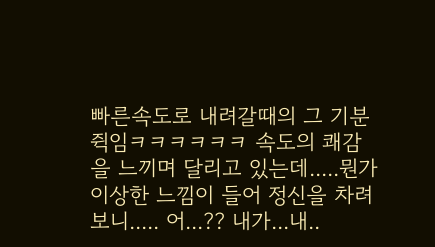빠른속도로 내려갈때의 그 기분 쥑임ㅋㅋㅋㅋㅋㅋ 속도의 쾌감을 느끼며 달리고 있는데.....뭔가 이상한 느낌이 들어 정신을 차려보니..... 어...?? 내가...내..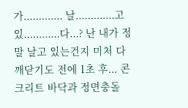가............. 날.............고 있............다...? 난 내가 정말 날고 있는건지 미처 다 깨닫기도 전에 1초 후... 콘크리트 바닥과 정면충돌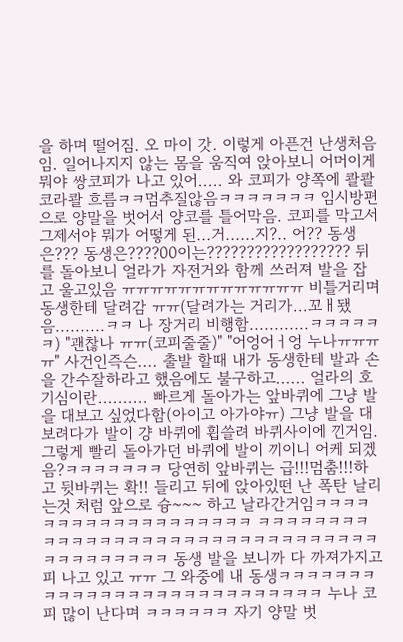을 하며 떨어짐. 오 마이 갓. 이렇게 아픈건 난생처음임. 일어나지지 않는 몸을 움직여 앉아보니 어머이게뭐야 쌍코피가 나고 있어..... 와 코피가 양쪽에 콸콸코라콸 흐름ㅋㅋ멈추질않음ㅋㅋㅋㅋㅋㅋㅋ 임시방편으로 양말을 벗어서 양코를 틀어막음. 코피를 막고서 그제서야 뭐가 어떻게 된...거......지?.. 어?? 동생은??? 동생은????00이는?????????????????? 뒤를 돌아보니 얼라가 자전거와 함께 쓰러져 발을 잡고 울고있음 ㅠㅠㅠㅠㅠㅠㅠㅠㅠㅠㅠㅠㅠ 비틀거리며 동생한테 달려감 ㅠㅠ(달려가는 거리가...꼬ㅐ됐음..........ㅋㅋ 나 장거리 비행함............ㅋㅋㅋㅋㅋㅋ) "괜찮나 ㅠㅠ(코피줄줄)" "어엉어ㅓ엉 누나ㅠㅠㅠㅠ" 사건인즉슨.... 출발 할때 내가 동생한테 발과 손을 간수잘하라고 했음에도 불구하고...... 얼라의 호기심이란.......... 빠르게 돌아가는 앞바퀴에 그냥 발을 대보고 싶었다함(아이고 아가야ㅠ) 그냥 발을 대보려다가 발이 걍 바퀴에 휩쓸려 바퀴사이에 낀거임. 그렇게 빨리 돌아가던 바퀴에 발이 끼이니 어케 되겠음?ㅋㅋㅋㅋㅋㅋㅋ 당연히 앞바퀴는 급!!!멈춤!!!하고 뒷바퀴는 확!! 들리고 뒤에 앉아있떤 난 폭탄 날리는것 처럼 앞으로 슝~~~ 하고 날라간거임ㅋㅋㅋㅋㅋㅋㅋㅋㅋㅋㅋㅋㅋㅋㅋㅋㅋㅋㅋ ㅋㅋㅋㅋㅋㅋㅋㅋㅋㅋㅋㅋㅋㅋㅋㅋㅋㅋㅋㅋㅋㅋㅋㅋㅋㅋㅋㅋㅋㅋㅋㅋㅋㅋㅋㅋㅋㅋㅋㅋㅋ 동생 발을 보니까 다 까져가지고 피 나고 있고 ㅠㅠ 그 와중에 내 동생ㅋㅋㅋㅋㅋㅋㅋㅋㅋㅋㅋㅋㅋㅋㅋㅋㅋㅋㅋㅋㅋㅋㅋㅋㅋㅋㅋ 누나 코피 많이 난다며 ㅋㅋㅋㅋㅋㅋ 자기 양말 벗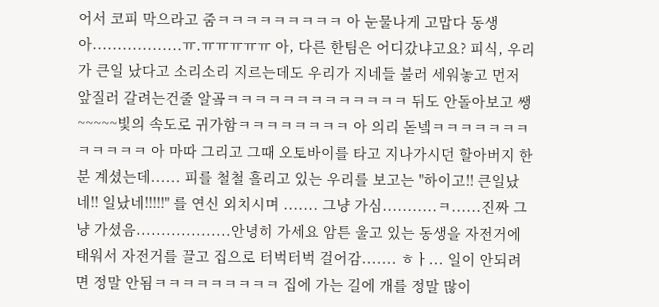어서 코피 막으라고 줌ㅋㅋㅋㅋㅋㅋㅋㅋㅋ 아 눈물나게 고맙다 동생아..................ㅠ.ㅠㅠㅠㅠㅠ 아, 다른 한팀은 어디갔냐고요? 피식, 우리가 큰일 났다고 소리소리 지르는데도 우리가 지네들 불러 세워놓고 먼저 앞질러 갈려는건줄 알곸ㅋㅋㅋㅋㅋㅋㅋㅋㅋㅋㅋㅋㅋ 뒤도 안돌아보고 쌩~~~~~빛의 속도로 귀가함ㅋㅋㅋㅋㅋㅋㅋㅋ 아 의리 돋넼ㅋㅋㅋㅋㅋㅋㅋㅋㅋㅋㅋㅋ 아 마따 그리고 그때 오토바이를 타고 지나가시던 할아버지 한분 계셨는데...... 피를 철철 흘리고 있는 우리를 보고는 "하이고!! 큰일났네!! 일났네!!!!!" 를 연신 외치시며 ....... 그냥 가심...........ㅋ......진짜 그냥 가셨음...................안녕히 가세요 암튼 울고 있는 동생을 자전거에 태워서 자전거를 끌고 집으로 터벅터벅 걸어감....... ㅎㅏ... 일이 안되려면 정말 안됨ㅋㅋㅋㅋㅋㅋㅋㅋㅋ 집에 가는 길에 개를 정말 많이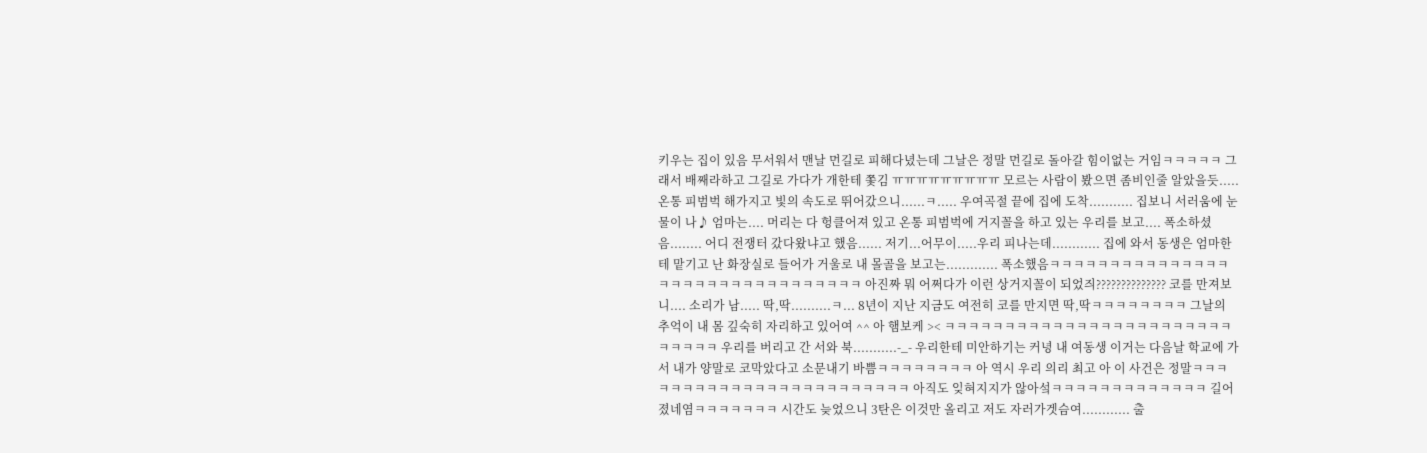키우는 집이 있음 무서워서 맨날 먼길로 피해다녔는데 그날은 정말 먼길로 돌아갈 힘이없는 거임ㅋㅋㅋㅋㅋ 그래서 배째라하고 그길로 가다가 개한테 쫓김 ㅠㅠㅠㅠㅠㅠㅠㅠㅠ 모르는 사람이 봤으면 좀비인줄 알았을듯..... 온통 피범벅 해가지고 빛의 속도로 뛰어갔으니......ㅋ..... 우여곡절 끝에 집에 도착........... 집보니 서러움에 눈물이 나♪ 엄마는.... 머리는 다 헝클어져 있고 온통 피범벅에 거지꼴을 하고 있는 우리를 보고.... 폭소하셨음........ 어디 전쟁터 갔다왔냐고 했음...... 저기...어무이.....우리 피나는데............ 집에 와서 동생은 엄마한테 맡기고 난 화장실로 들어가 거울로 내 몰골을 보고는............. 폭소했음ㅋㅋㅋㅋㅋㅋㅋㅋㅋㅋㅋㅋㅋㅋㅋㅋㅋㅋㅋㅋㅋㅋㅋㅋㅋㅋㅋㅋㅋㅋㅋㅋ 아진짜 뭐 어쩌다가 이런 상거지꼴이 되었즤?????????????? 코를 만져보니.... 소리가 남..... 딱,딱..........ㅋ... 8년이 지난 지금도 여전히 코를 만지면 딱,딱ㅋㅋㅋㅋㅋㅋㅋㅋ 그날의 추억이 내 몸 깊숙히 자리하고 있어여 ^^ 아 햄보케 >< ㅋㅋㅋㅋㅋㅋㅋㅋㅋㅋㅋㅋㅋㅋㅋㅋㅋㅋㅋㅋㅋㅋㅋㅋㅋㅋㅋㅋㅋ 우리를 버리고 간 서와 북...........-_- 우리한테 미안하기는 커녕 내 여동생 이거는 다음날 학교에 가서 내가 양말로 코막았다고 소문내기 바쁨ㅋㅋㅋㅋㅋㅋㅋㅋ 아 역시 우리 의리 최고 아 이 사건은 정말ㅋㅋㅋㅋㅋㅋㅋㅋㅋㅋㅋㅋㅋㅋㅋㅋㅋㅋㅋㅋㅋㅋㅋㅋ 아직도 잊혀지지가 않아섴ㅋㅋㅋㅋㅋㅋㅋㅋㅋㅋㅋㅋㅋ 길어졌네염ㅋㅋㅋㅋㅋㅋㅋ 시간도 늦었으니 3탄은 이것만 올리고 저도 자러가겟슴여............ 출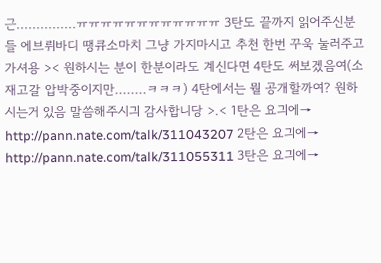근...............ㅠㅠㅠㅠㅠㅠㅠㅠㅠㅠㅠㅠ 3탄도 끝까지 읽어주신분들 에브뤼바디 땡큐소마치 그냥 가지마시고 추천 한번 꾸욱 눌러주고 가셔용 >< 원하시는 분이 한분이라도 계신다면 4탄도 써보겠음여(소재고갈 압박중이지만........ㅋㅋㅋ) 4탄에서는 뭘 공개할까여? 원하시는거 있음 말씀해주시긔 감사합니당 >.< 1탄은 요긔에→ http://pann.nate.com/talk/311043207 2탄은 요긔에→ http://pann.nate.com/talk/311055311 3탄은 요긔에→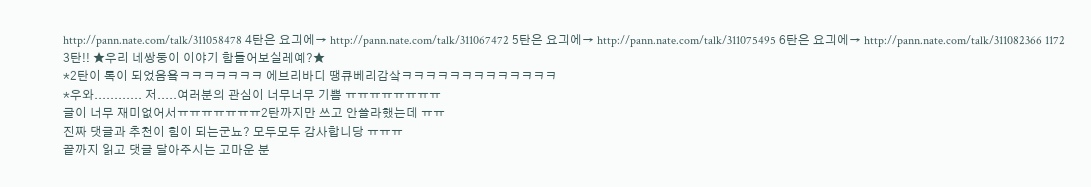http://pann.nate.com/talk/311058478 4탄은 요긔에→ http://pann.nate.com/talk/311067472 5탄은 요긔에→ http://pann.nate.com/talk/311075495 6탄은 요긔에→ http://pann.nate.com/talk/311082366 1172
3탄!! ★우리 네쌍둥이 이야기 함들어보실레예?★
*2탄이 톡이 되었음욬ㅋㅋㅋㅋㅋㅋㅋ 에브리바디 땡큐베리감샄ㅋㅋㅋㅋㅋㅋㅋㅋㅋㅋㅋㅋㅋ
*우와............ 저.....여러분의 관심이 너무너무 기쁨 ㅠㅠㅠㅠㅠㅠㅠㅠ
글이 너무 재미없어서ㅠㅠㅠㅠㅠㅠㅠ2탄까지만 쓰고 안쓸라했는데 ㅠㅠ
진짜 댓글과 추천이 힘이 되는군뇨? 모두모두 감사합니당 ㅠㅠㅠ
끝까지 읽고 댓글 달아주시는 고마운 분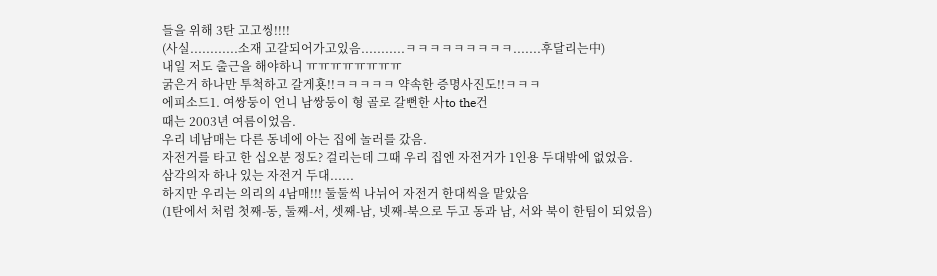들을 위해 3탄 고고씽!!!!
(사실............소재 고갈되어가고있음...........ㅋㅋㅋㅋㅋㅋㅋㅋㅋ.......후달리는中)
내일 저도 출근을 해야하니 ㅠㅠㅠㅠㅠㅠㅠㅠ
굵은거 하나만 투척하고 갈게횻!!ㅋㅋㅋㅋㅋ 약속한 증명사진도!!ㅋㅋㅋ
에피소드1. 여쌍둥이 언니 남쌍둥이 형 골로 갈뻔한 사to the건
때는 2003년 여름이었음.
우리 네남매는 다른 동네에 아는 집에 놀러를 갔음.
자전거를 타고 한 십오분 정도? 걸리는데 그때 우리 집엔 자전거가 1인용 두대밖에 없었음.
삼각의자 하나 있는 자전거 두대......
하지만 우리는 의리의 4남매!!! 둘둘씩 나뉘어 자전거 한대씩을 맡았음
(1탄에서 처럼 첫째-동, 둘째-서, 셋째-남, 넷째-북으로 두고 동과 남, 서와 북이 한팀이 되었음)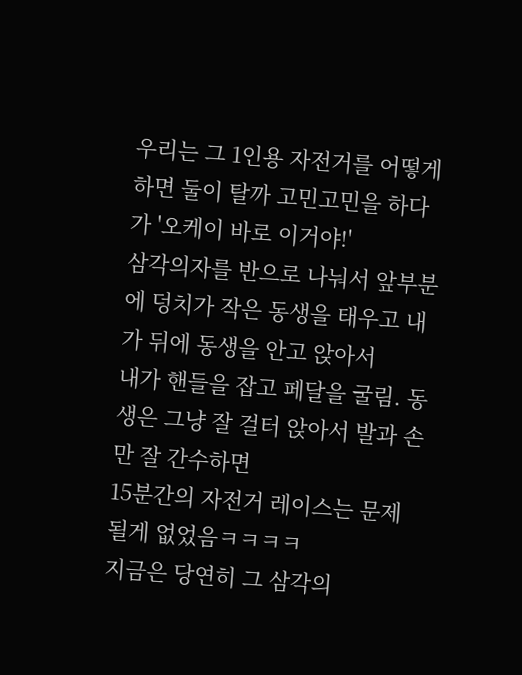우리는 그 1인용 자전거를 어떻게 하면 둘이 탈까 고민고민을 하다가 '오케이 바로 이거야!'
삼각의자를 반으로 나눠서 앞부분에 덩치가 작은 동생을 태우고 내가 뒤에 동생을 안고 앉아서
내가 핸들을 잡고 페달을 굴림. 동생은 그냥 잘 걸터 앉아서 발과 손만 잘 간수하면
15분간의 자전거 레이스는 문제 될게 없었음ㅋㅋㅋㅋ
지금은 당연히 그 삼각의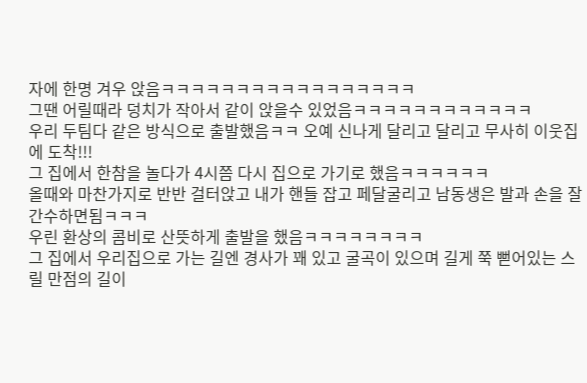자에 한명 겨우 앉음ㅋㅋㅋㅋㅋㅋㅋㅋㅋㅋㅋㅋㅋㅋㅋㅋㅋ
그땐 어릴때라 덩치가 작아서 같이 앉을수 있었음ㅋㅋㅋㅋㅋㅋㅋㅋㅋㅋㅋㅋ
우리 두팀다 같은 방식으로 출발했음ㅋㅋ 오예 신나게 달리고 달리고 무사히 이웃집에 도착!!!
그 집에서 한참을 놀다가 4시쯤 다시 집으로 가기로 했음ㅋㅋㅋㅋㅋㅋ
올때와 마찬가지로 반반 걸터앉고 내가 핸들 잡고 페달굴리고 남동생은 발과 손을 잘 간수하면됨ㅋㅋㅋ
우린 환상의 콤비로 산뜻하게 출발을 했음ㅋㅋㅋㅋㅋㅋㅋㅋ
그 집에서 우리집으로 가는 길엔 경사가 꽤 있고 굴곡이 있으며 길게 쭉 뻗어있는 스릴 만점의 길이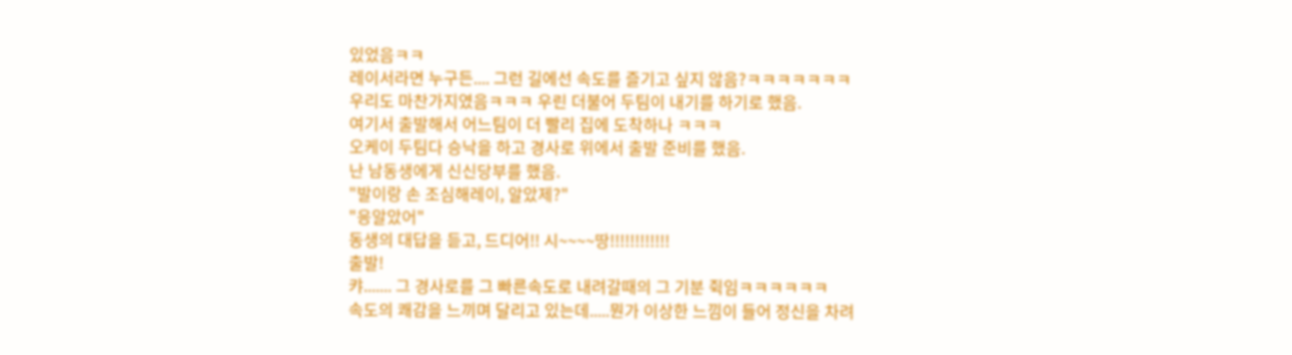있었음ㅋㅋ
레이서라면 누구든.... 그런 길에선 속도를 즐기고 싶지 않음?ㅋㅋㅋㅋㅋㅋㅋ
우리도 마찬가지였음ㅋㅋㅋ 우린 더불어 두팀이 내기를 하기로 했음.
여기서 출발해서 어느팀이 더 빨리 집에 도착하나 ㅋㅋㅋ
오케이 두팀다 승낙을 하고 경사로 위에서 출발 준비를 했음.
난 남동생에게 신신당부를 했음.
"발이랑 손 조심해레이, 알았제?"
"응알았어"
동생의 대답을 듣고, 드디어!! 시~~~~땅!!!!!!!!!!!!
출발!
캬....... 그 경사로를 그 빠른속도로 내려갈때의 그 기분 쥑임ㅋㅋㅋㅋㅋㅋ
속도의 쾌감을 느끼며 달리고 있는데.....뭔가 이상한 느낌이 들어 정신을 차려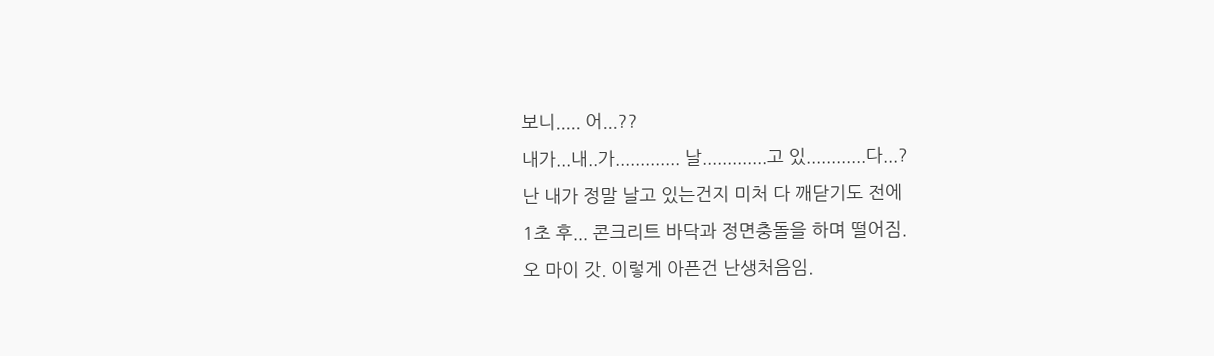보니..... 어...??
내가...내..가............. 날.............고 있............다...?
난 내가 정말 날고 있는건지 미처 다 깨닫기도 전에
1초 후... 콘크리트 바닥과 정면충돌을 하며 떨어짐.
오 마이 갓. 이렇게 아픈건 난생처음임.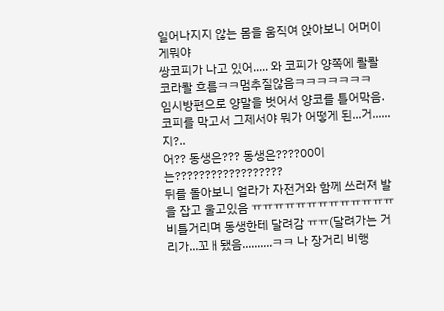일어나지지 않는 몸을 움직여 앉아보니 어머이게뭐야
쌍코피가 나고 있어..... 와 코피가 양쪽에 콸콸코라콸 흐름ㅋㅋ멈추질않음ㅋㅋㅋㅋㅋㅋㅋ
임시방편으로 양말을 벗어서 양코를 틀어막음. 코피를 막고서 그제서야 뭐가 어떻게 된...거......지?..
어?? 동생은??? 동생은????00이는??????????????????
뒤를 돌아보니 얼라가 자전거와 함께 쓰러져 발을 잡고 울고있음 ㅠㅠㅠㅠㅠㅠㅠㅠㅠㅠㅠㅠㅠ
비틀거리며 동생한테 달려감 ㅠㅠ(달려가는 거리가...꼬ㅐ됐음..........ㅋㅋ 나 장거리 비행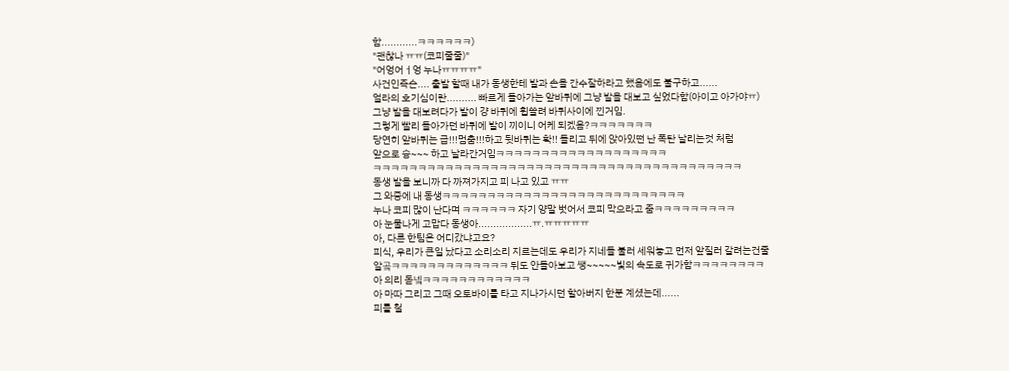함............ㅋㅋㅋㅋㅋㅋ)
"괜찮나 ㅠㅠ(코피줄줄)"
"어엉어ㅓ엉 누나ㅠㅠㅠㅠ"
사건인즉슨.... 출발 할때 내가 동생한테 발과 손을 간수잘하라고 했음에도 불구하고......
얼라의 호기심이란.......... 빠르게 돌아가는 앞바퀴에 그냥 발을 대보고 싶었다함(아이고 아가야ㅠ)
그냥 발을 대보려다가 발이 걍 바퀴에 휩쓸려 바퀴사이에 낀거임.
그렇게 빨리 돌아가던 바퀴에 발이 끼이니 어케 되겠음?ㅋㅋㅋㅋㅋㅋㅋ
당연히 앞바퀴는 급!!!멈춤!!!하고 뒷바퀴는 확!! 들리고 뒤에 앉아있떤 난 폭탄 날리는것 처럼
앞으로 슝~~~ 하고 날라간거임ㅋㅋㅋㅋㅋㅋㅋㅋㅋㅋㅋㅋㅋㅋㅋㅋㅋㅋㅋ
ㅋㅋㅋㅋㅋㅋㅋㅋㅋㅋㅋㅋㅋㅋㅋㅋㅋㅋㅋㅋㅋㅋㅋㅋㅋㅋㅋㅋㅋㅋㅋㅋㅋㅋㅋㅋㅋㅋㅋㅋㅋ
동생 발을 보니까 다 까져가지고 피 나고 있고 ㅠㅠ
그 와중에 내 동생ㅋㅋㅋㅋㅋㅋㅋㅋㅋㅋㅋㅋㅋㅋㅋㅋㅋㅋㅋㅋㅋㅋㅋㅋㅋㅋㅋ
누나 코피 많이 난다며 ㅋㅋㅋㅋㅋㅋ 자기 양말 벗어서 코피 막으라고 줌ㅋㅋㅋㅋㅋㅋㅋㅋㅋ
아 눈물나게 고맙다 동생아..................ㅠ.ㅠㅠㅠㅠㅠ
아, 다른 한팀은 어디갔냐고요?
피식, 우리가 큰일 났다고 소리소리 지르는데도 우리가 지네들 불러 세워놓고 먼저 앞질러 갈려는건줄
알곸ㅋㅋㅋㅋㅋㅋㅋㅋㅋㅋㅋㅋㅋ 뒤도 안돌아보고 쌩~~~~~빛의 속도로 귀가함ㅋㅋㅋㅋㅋㅋㅋㅋ
아 의리 돋넼ㅋㅋㅋㅋㅋㅋㅋㅋㅋㅋㅋㅋ
아 마따 그리고 그때 오토바이를 타고 지나가시던 할아버지 한분 계셨는데......
피를 철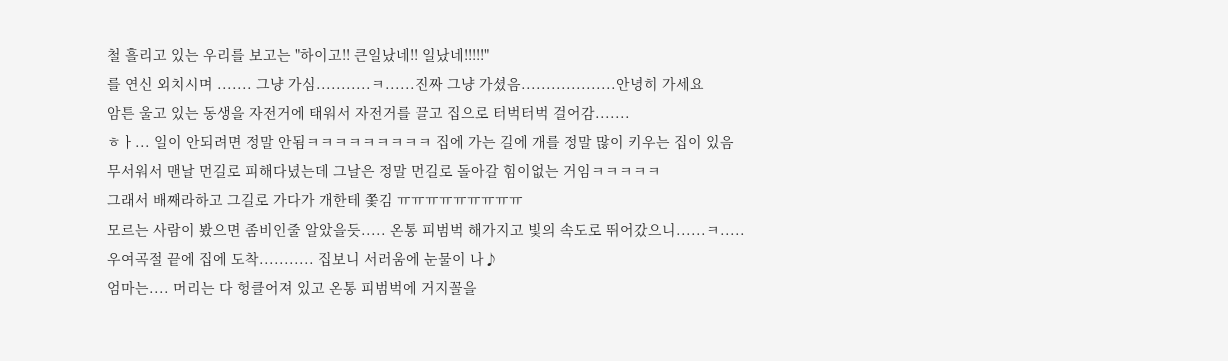철 흘리고 있는 우리를 보고는 "하이고!! 큰일났네!! 일났네!!!!!"
를 연신 외치시며 ....... 그냥 가심...........ㅋ......진짜 그냥 가셨음...................안녕히 가세요
암튼 울고 있는 동생을 자전거에 태워서 자전거를 끌고 집으로 터벅터벅 걸어감.......
ㅎㅏ... 일이 안되려면 정말 안됨ㅋㅋㅋㅋㅋㅋㅋㅋㅋ 집에 가는 길에 개를 정말 많이 키우는 집이 있음
무서워서 맨날 먼길로 피해다녔는데 그날은 정말 먼길로 돌아갈 힘이없는 거임ㅋㅋㅋㅋㅋ
그래서 배째라하고 그길로 가다가 개한테 쫓김 ㅠㅠㅠㅠㅠㅠㅠㅠㅠ
모르는 사람이 봤으면 좀비인줄 알았을듯..... 온통 피범벅 해가지고 빛의 속도로 뛰어갔으니......ㅋ.....
우여곡절 끝에 집에 도착........... 집보니 서러움에 눈물이 나♪
엄마는.... 머리는 다 헝클어져 있고 온통 피범벅에 거지꼴을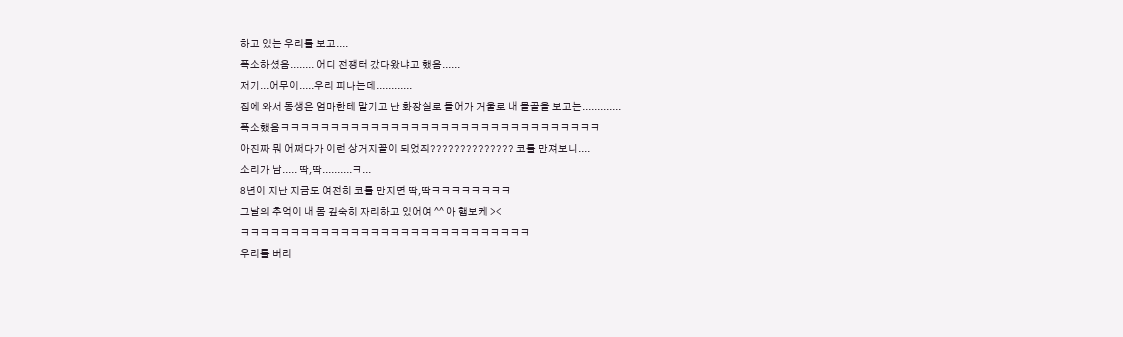하고 있는 우리를 보고....
폭소하셨음........ 어디 전쟁터 갔다왔냐고 했음......
저기...어무이.....우리 피나는데............
집에 와서 동생은 엄마한테 맡기고 난 화장실로 들어가 거울로 내 몰골을 보고는.............
폭소했음ㅋㅋㅋㅋㅋㅋㅋㅋㅋㅋㅋㅋㅋㅋㅋㅋㅋㅋㅋㅋㅋㅋㅋㅋㅋㅋㅋㅋㅋㅋㅋㅋ
아진짜 뭐 어쩌다가 이런 상거지꼴이 되었즤?????????????? 코를 만져보니....
소리가 남..... 딱,딱..........ㅋ...
8년이 지난 지금도 여전히 코를 만지면 딱,딱ㅋㅋㅋㅋㅋㅋㅋㅋ
그날의 추억이 내 몸 깊숙히 자리하고 있어여 ^^ 아 햄보케 ><
ㅋㅋㅋㅋㅋㅋㅋㅋㅋㅋㅋㅋㅋㅋㅋㅋㅋㅋㅋㅋㅋㅋㅋㅋㅋㅋㅋㅋㅋ
우리를 버리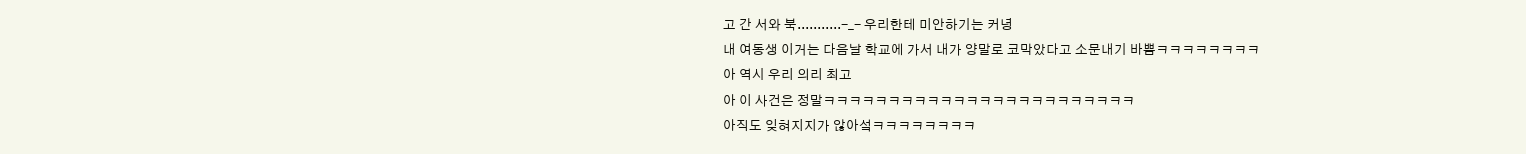고 간 서와 북...........-_- 우리한테 미안하기는 커녕
내 여동생 이거는 다음날 학교에 가서 내가 양말로 코막았다고 소문내기 바쁨ㅋㅋㅋㅋㅋㅋㅋㅋ
아 역시 우리 의리 최고
아 이 사건은 정말ㅋㅋㅋㅋㅋㅋㅋㅋㅋㅋㅋㅋㅋㅋㅋㅋㅋㅋㅋㅋㅋㅋㅋㅋ
아직도 잊혀지지가 않아섴ㅋㅋㅋㅋㅋㅋㅋㅋ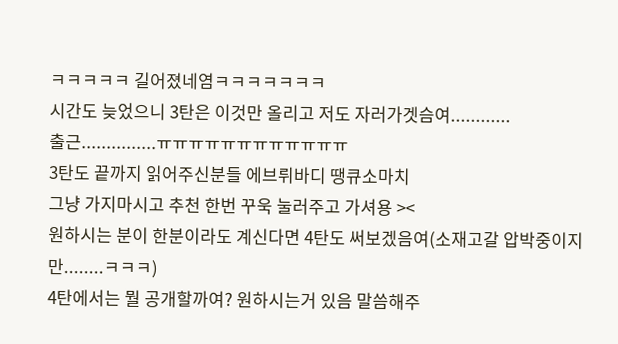ㅋㅋㅋㅋㅋ 길어졌네염ㅋㅋㅋㅋㅋㅋㅋ
시간도 늦었으니 3탄은 이것만 올리고 저도 자러가겟슴여............
출근...............ㅠㅠㅠㅠㅠㅠㅠㅠㅠㅠㅠㅠ
3탄도 끝까지 읽어주신분들 에브뤼바디 땡큐소마치
그냥 가지마시고 추천 한번 꾸욱 눌러주고 가셔용 ><
원하시는 분이 한분이라도 계신다면 4탄도 써보겠음여(소재고갈 압박중이지만........ㅋㅋㅋ)
4탄에서는 뭘 공개할까여? 원하시는거 있음 말씀해주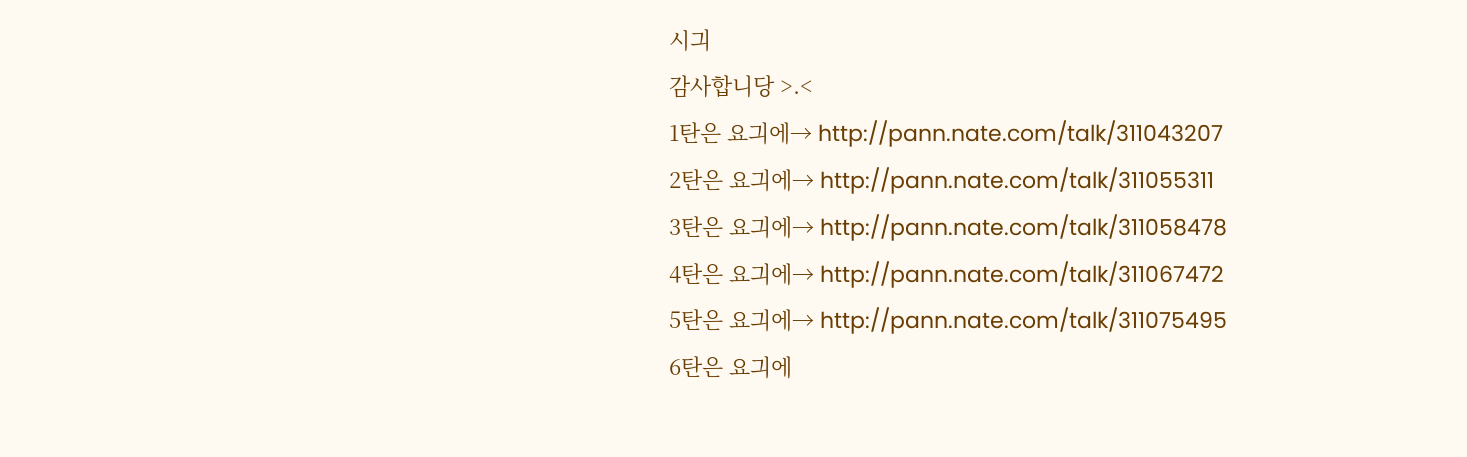시긔
감사합니당 >.<
1탄은 요긔에→ http://pann.nate.com/talk/311043207
2탄은 요긔에→ http://pann.nate.com/talk/311055311
3탄은 요긔에→ http://pann.nate.com/talk/311058478
4탄은 요긔에→ http://pann.nate.com/talk/311067472
5탄은 요긔에→ http://pann.nate.com/talk/311075495
6탄은 요긔에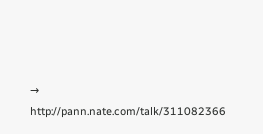→ http://pann.nate.com/talk/311082366